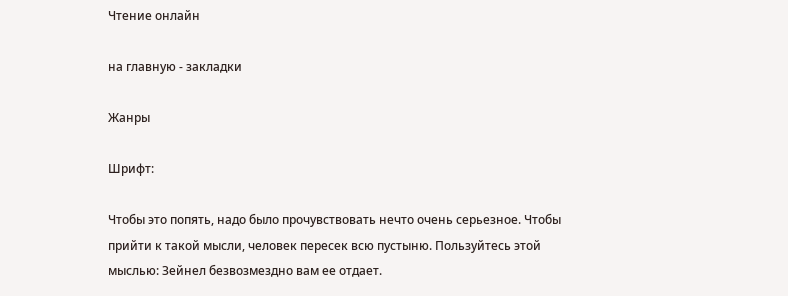Чтение онлайн

на главную - закладки

Жанры

Шрифт:

Чтобы это попять, надо было прочувствовать нечто очень серьезное. Чтобы прийти к такой мысли, человек пересек всю пустыню. Пользуйтесь этой мыслью: Зейнел безвозмездно вам ее отдает.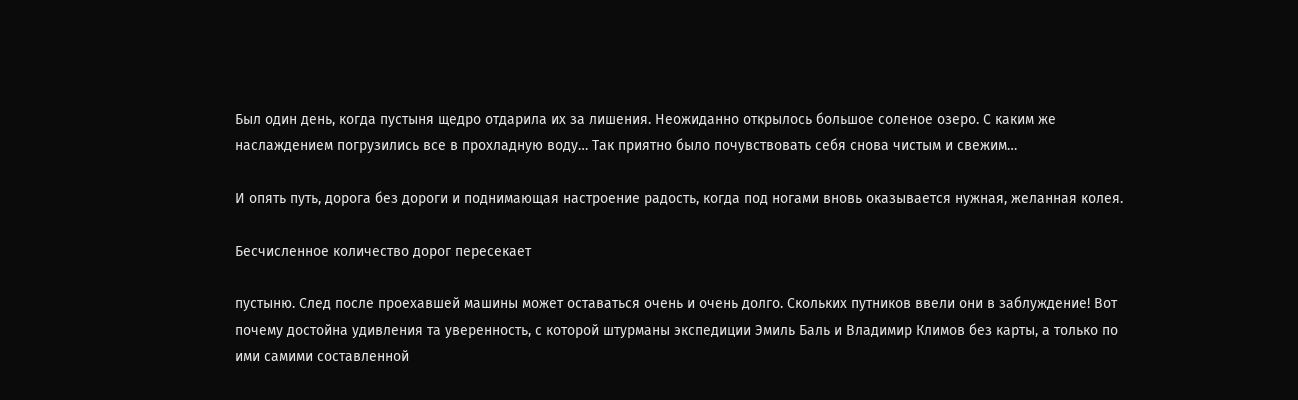Был один день, когда пустыня щедро отдарила их за лишения. Неожиданно открылось большое соленое озеро. С каким же наслаждением погрузились все в прохладную воду… Так приятно было почувствовать себя снова чистым и свежим…

И опять путь, дорога без дороги и поднимающая настроение радость, когда под ногами вновь оказывается нужная, желанная колея.

Бесчисленное количество дорог пересекает

пустыню. След после проехавшей машины может оставаться очень и очень долго. Скольких путников ввели они в заблуждение! Вот почему достойна удивления та уверенность, с которой штурманы экспедиции Эмиль Баль и Владимир Климов без карты, а только по ими самими составленной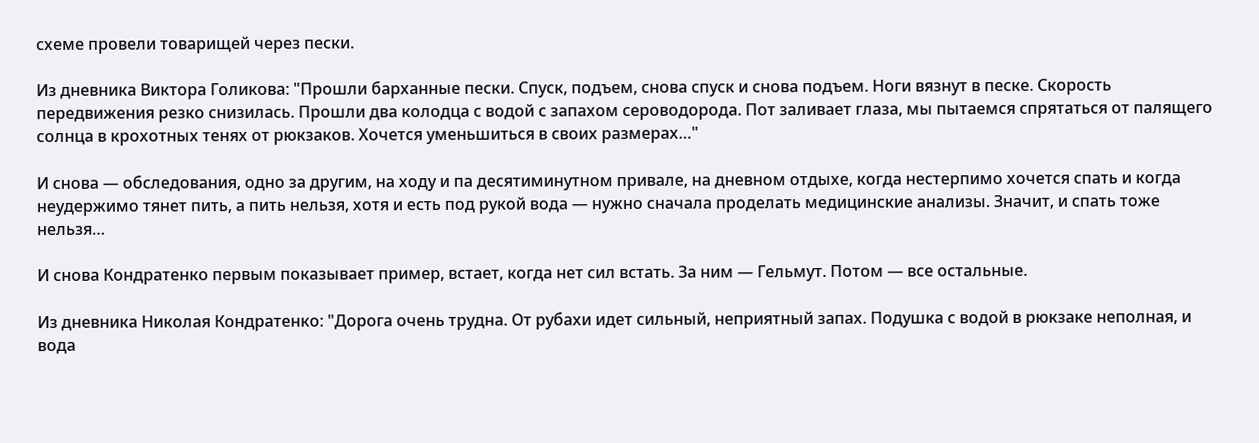схеме провели товарищей через пески.

Из дневника Виктора Голикова: "Прошли барханные пески. Спуск, подъем, снова спуск и снова подъем. Ноги вязнут в песке. Скорость передвижения резко снизилась. Прошли два колодца с водой с запахом сероводорода. Пот заливает глаза, мы пытаемся спрятаться от палящего солнца в крохотных тенях от рюкзаков. Хочется уменьшиться в своих размерах…"

И снова — обследования, одно за другим, на ходу и па десятиминутном привале, на дневном отдыхе, когда нестерпимо хочется спать и когда неудержимо тянет пить, а пить нельзя, хотя и есть под рукой вода — нужно сначала проделать медицинские анализы. Значит, и спать тоже нельзя…

И снова Кондратенко первым показывает пример, встает, когда нет сил встать. За ним — Гельмут. Потом — все остальные.

Из дневника Николая Кондратенко: "Дорога очень трудна. От рубахи идет сильный, неприятный запах. Подушка с водой в рюкзаке неполная, и вода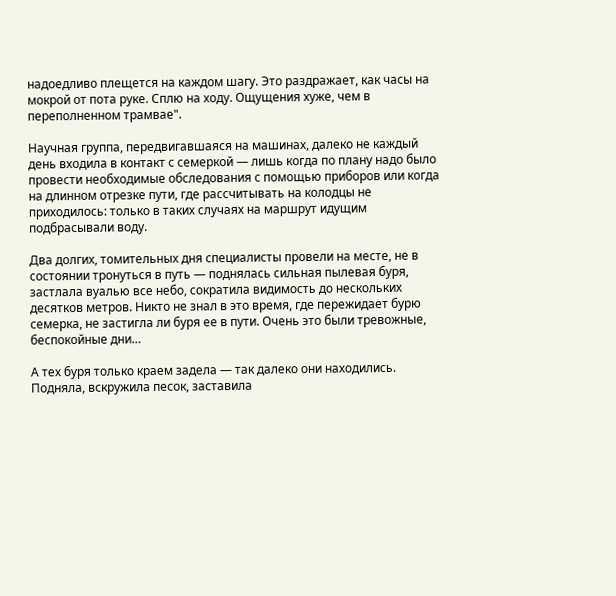надоедливо плещется на каждом шагу. Это раздражает, как часы на мокрой от пота руке. Сплю на ходу. Ощущения хуже, чем в переполненном трамвае".

Научная группа, передвигавшаяся на машинах, далеко не каждый день входила в контакт с семеркой — лишь когда по плану надо было провести необходимые обследования с помощью приборов или когда на длинном отрезке пути, где рассчитывать на колодцы не приходилось: только в таких случаях на маршрут идущим подбрасывали воду.

Два долгих, томительных дня специалисты провели на месте, не в состоянии тронуться в путь — поднялась сильная пылевая буря, застлала вуалью все небо, сократила видимость до нескольких десятков метров. Никто не знал в это время, где пережидает бурю семерка, не застигла ли буря ее в пути. Очень это были тревожные, беспокойные дни…

А тех буря только краем задела — так далеко они находились. Подняла, вскружила песок, заставила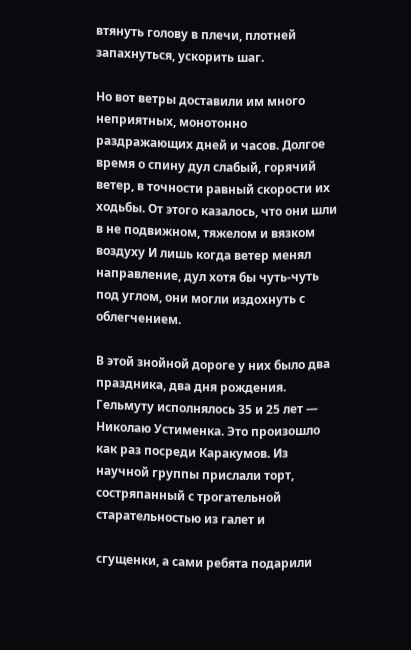втянуть голову в плечи, плотней запахнуться, ускорить шаг.

Но вот ветры доставили им много неприятных, монотонно раздражающих дней и часов. Долгое время о спину дул слабый, горячий ветер, в точности равный скорости их ходьбы. От этого казалось, что они шли в не подвижном, тяжелом и вязком воздуху И лишь когда ветер менял направление, дул хотя бы чуть-чуть под углом, они могли издохнуть с облегчением.

В этой знойной дороге у них было два праздника, два дня рождения. Гельмуту исполнялось 35 и 25 лет — Николаю Устименка. Это произошло как раз посреди Каракумов. Из научной группы прислали торт, состряпанный с трогательной старательностью из галет и

сгущенки, а сами ребята подарили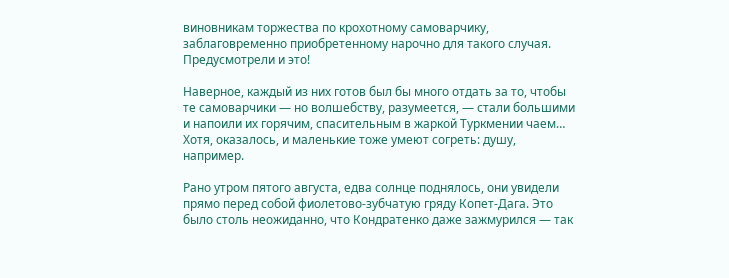виновникам торжества по крохотному самоварчику, заблаговременно приобретенному нарочно для такого случая. Предусмотрели и это!

Наверное, каждый из них готов был бы много отдать за то, чтобы те самоварчики — но волшебству, разумеется, — стали большими и напоили их горячим, спасительным в жаркой Туркмении чаем… Хотя, оказалось, и маленькие тоже умеют согреть: душу, например.

Рано утром пятого августа, едва солнце поднялось, они увидели прямо перед собой фиолетово-зубчатую гряду Копет-Дага. Это было столь неожиданно, что Кондратенко даже зажмурился — так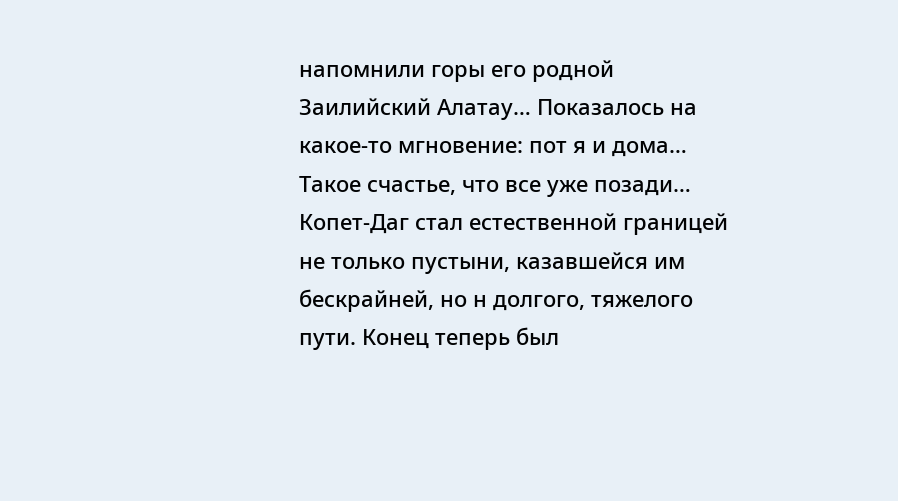напомнили горы его родной Заилийский Алатау… Показалось на какое-то мгновение: пот я и дома… Такое счастье, что все уже позади… Копет-Даг стал естественной границей не только пустыни, казавшейся им бескрайней, но н долгого, тяжелого пути. Конец теперь был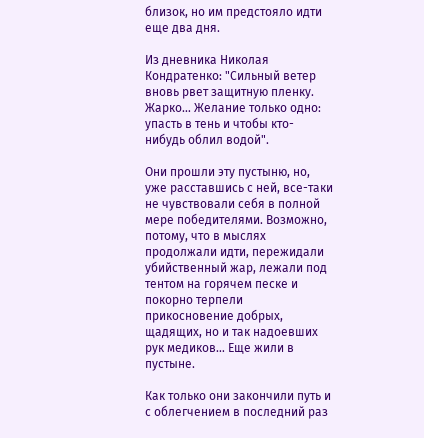близок, но им предстояло идти еще два дня.

Из дневника Николая Кондратенко: "Сильный ветер вновь рвет защитную пленку. Жарко… Желание только одно: упасть в тень и чтобы кто-нибудь облил водой".

Они прошли эту пустыню, но, уже расставшись с ней, все-таки не чувствовали себя в полной мере победителями. Возможно, потому, что в мыслях продолжали идти, пережидали убийственный жар, лежали под тентом на горячем песке и покорно терпели прикосновение добрых, щадящих, но и так надоевших рук медиков… Еще жили в пустыне.

Как только они закончили путь и с облегчением в последний раз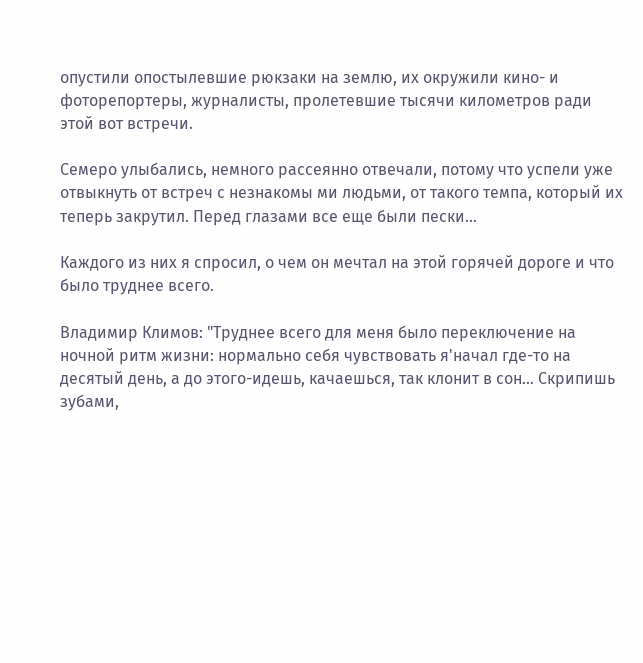опустили опостылевшие рюкзаки на землю, их окружили кино- и фоторепортеры, журналисты, пролетевшие тысячи километров ради этой вот встречи.

Семеро улыбались, немного рассеянно отвечали, потому что успели уже отвыкнуть от встреч с незнакомы ми людьми, от такого темпа, который их теперь закрутил. Перед глазами все еще были пески…

Каждого из них я спросил, о чем он мечтал на этой горячей дороге и что было труднее всего.

Владимир Климов: "Труднее всего для меня было переключение на ночной ритм жизни: нормально себя чувствовать я'начал где-то на десятый день, а до этого-идешь, качаешься, так клонит в сон… Скрипишь зубами,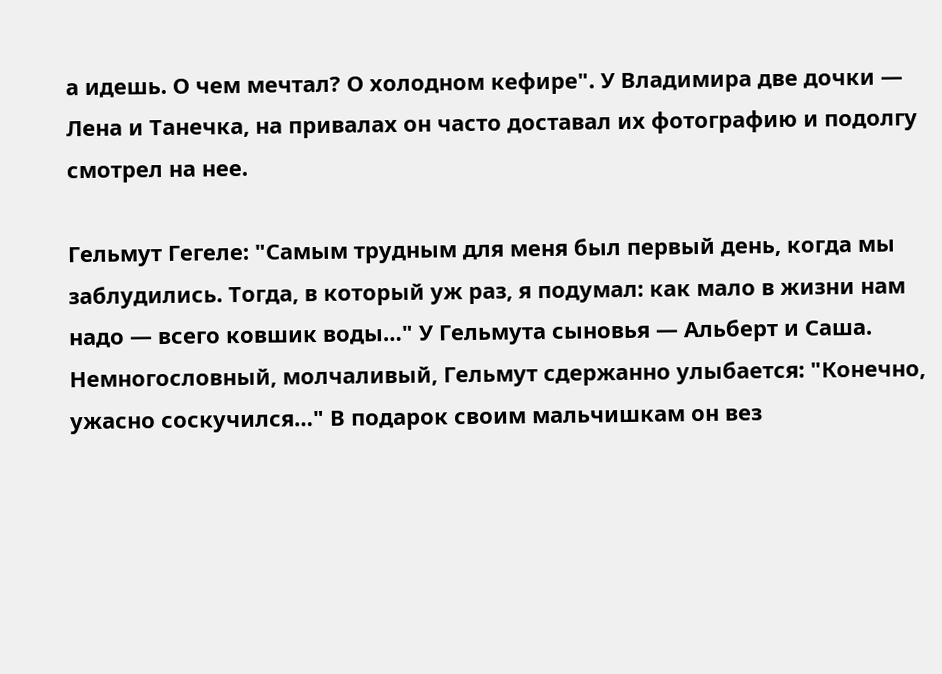а идешь. О чем мечтал? О холодном кефире". У Владимира две дочки — Лена и Танечка, на привалах он часто доставал их фотографию и подолгу смотрел на нее.

Гельмут Гегеле: "Самым трудным для меня был первый день, когда мы заблудились. Тогда, в который уж раз, я подумал: как мало в жизни нам надо — всего ковшик воды…" У Гельмута сыновья — Альберт и Саша. Немногословный, молчаливый, Гельмут сдержанно улыбается: "Конечно, ужасно соскучился…" В подарок своим мальчишкам он вез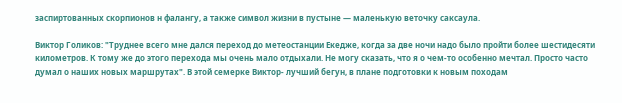заспиртованных скорпионов н фалангу, а также символ жизни в пустыне — маленькую веточку саксаула.

Виктор Голиков: "Труднее всего мне дался переход до метеостанции Екедже, когда за две ночи надо было пройти более шестидесяти километров. К тому же до этого перехода мы очень мало отдыхали. Не могу сказать, что я о чем-то особенно мечтал. Просто часто думал о наших новых маршрутах". В этой семерке Виктор- лучший бегун, в плане подготовки к новым походам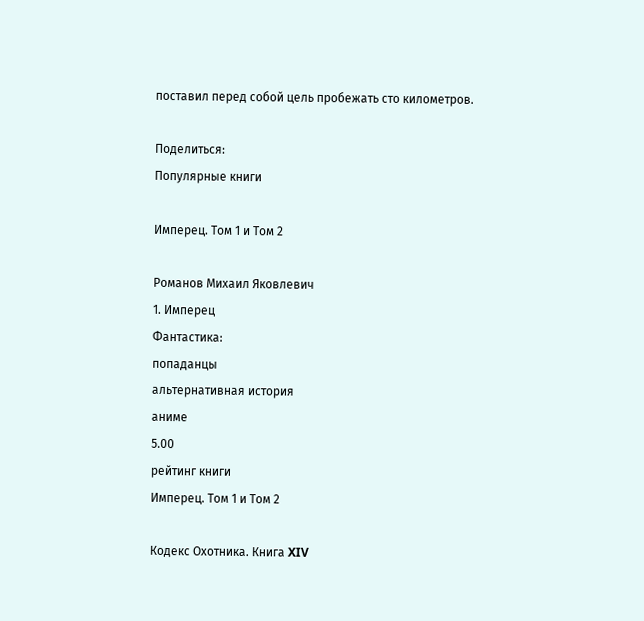поставил перед собой цель пробежать сто километров.

Поделиться:
Популярные книги

Имперец. Том 1 и Том 2

Романов Михаил Яковлевич
1. Имперец
Фантастика:
попаданцы
альтернативная история
аниме
5.00
рейтинг книги
Имперец. Том 1 и Том 2

Кодекс Охотника. Книга XIV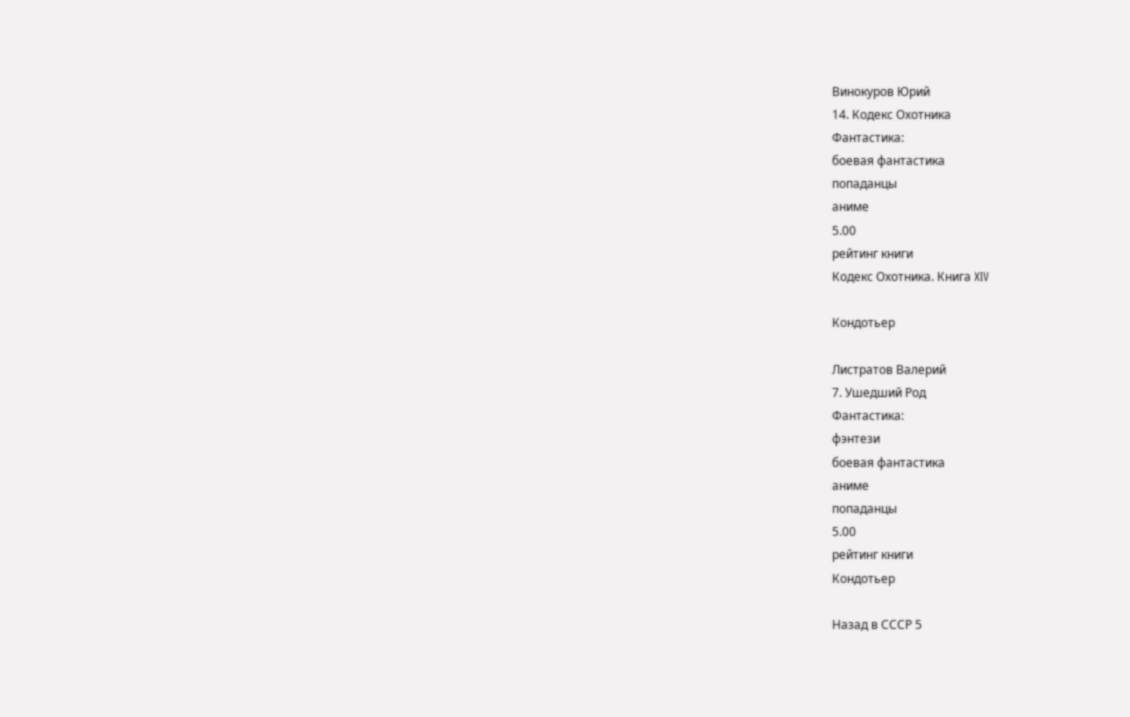Винокуров Юрий
14. Кодекс Охотника
Фантастика:
боевая фантастика
попаданцы
аниме
5.00
рейтинг книги
Кодекс Охотника. Книга XIV

Кондотьер

Листратов Валерий
7. Ушедший Род
Фантастика:
фэнтези
боевая фантастика
аниме
попаданцы
5.00
рейтинг книги
Кондотьер

Назад в СССР 5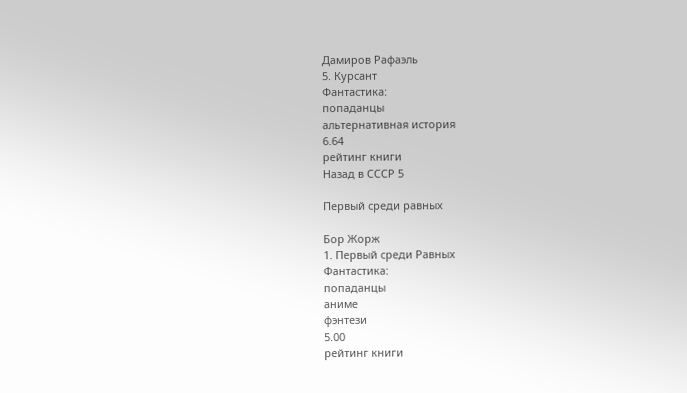Дамиров Рафаэль
5. Курсант
Фантастика:
попаданцы
альтернативная история
6.64
рейтинг книги
Назад в СССР 5

Первый среди равных

Бор Жорж
1. Первый среди Равных
Фантастика:
попаданцы
аниме
фэнтези
5.00
рейтинг книги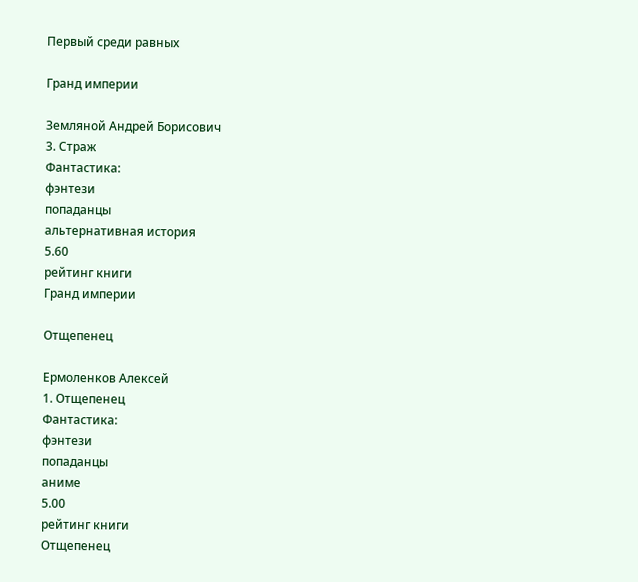Первый среди равных

Гранд империи

Земляной Андрей Борисович
3. Страж
Фантастика:
фэнтези
попаданцы
альтернативная история
5.60
рейтинг книги
Гранд империи

Отщепенец

Ермоленков Алексей
1. Отщепенец
Фантастика:
фэнтези
попаданцы
аниме
5.00
рейтинг книги
Отщепенец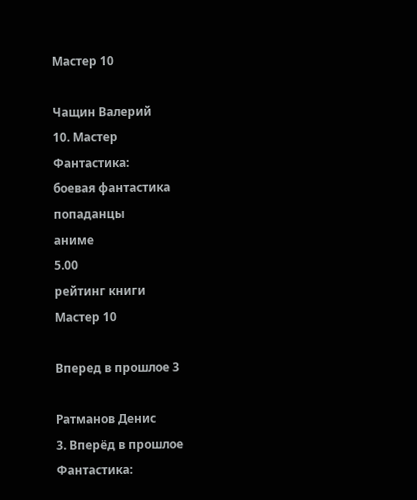Мастер 10

Чащин Валерий
10. Мастер
Фантастика:
боевая фантастика
попаданцы
аниме
5.00
рейтинг книги
Мастер 10

Вперед в прошлое 3

Ратманов Денис
3. Вперёд в прошлое
Фантастика: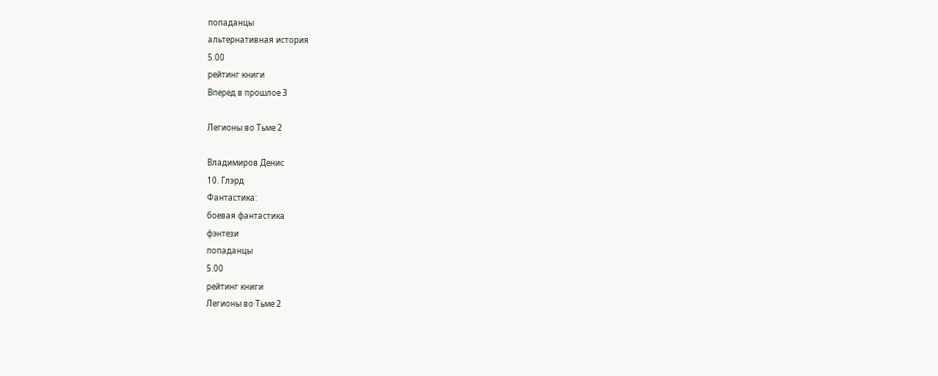попаданцы
альтернативная история
5.00
рейтинг книги
Вперед в прошлое 3

Легионы во Тьме 2

Владимиров Денис
10. Глэрд
Фантастика:
боевая фантастика
фэнтези
попаданцы
5.00
рейтинг книги
Легионы во Тьме 2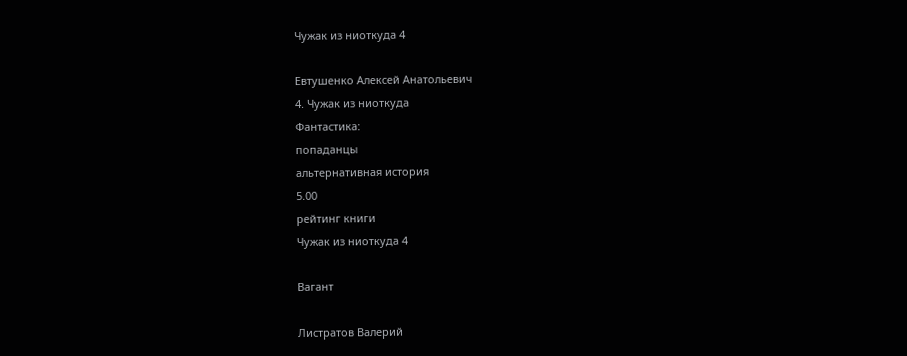Чужак из ниоткуда 4

Евтушенко Алексей Анатольевич
4. Чужак из ниоткуда
Фантастика:
попаданцы
альтернативная история
5.00
рейтинг книги
Чужак из ниоткуда 4

Вагант

Листратов Валерий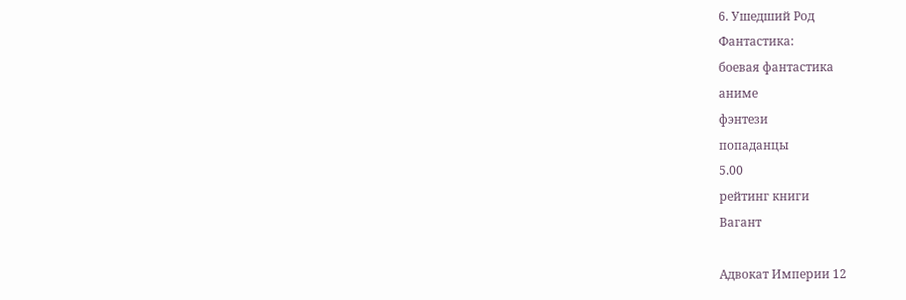6. Ушедший Род
Фантастика:
боевая фантастика
аниме
фэнтези
попаданцы
5.00
рейтинг книги
Вагант

Адвокат Империи 12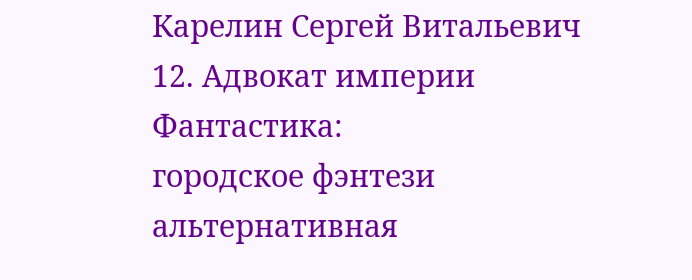Карелин Сергей Витальевич
12. Адвокат империи
Фантастика:
городское фэнтези
альтернативная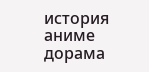история
аниме
дорама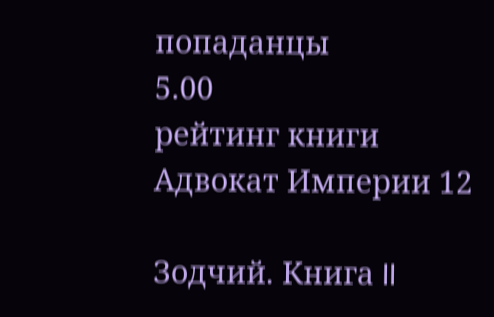попаданцы
5.00
рейтинг книги
Адвокат Империи 12

Зодчий. Книга II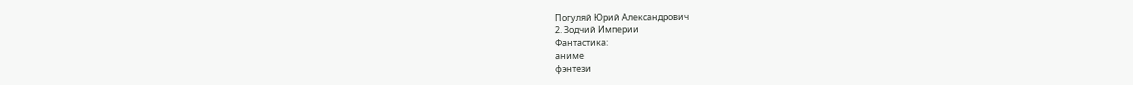Погуляй Юрий Александрович
2. Зодчий Империи
Фантастика:
аниме
фэнтези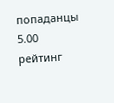попаданцы
5.00
рейтинг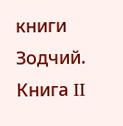книги
Зодчий. Книга II